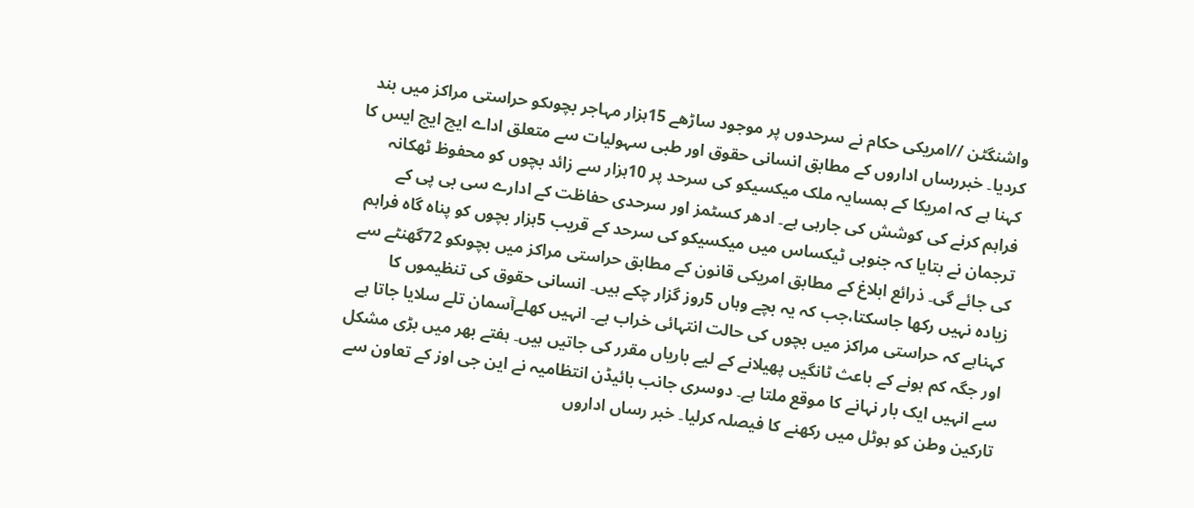واشنگٹن //امریکی حکام نے سرحدوں پر موجود ساڑھے 15ہزار مہاجر بچوںکو حراستی مراکز میں بند کردیا۔ خبررساں اداروں کے مطابق انسانی حقوق اور طبی سہولیات سے متعلق اداے ایچ ایچ ایس کا کہنا ہے کہ امریکا کے ہمسایہ ملک میکسیکو کی سرحد پر 10ہزار سے زائد بچوں کو محفوظ ٹھکانہ فراہم کرنے کی کوشش کی جارہی ہے۔ ادھر کسٹمز اور سرحدی حفاظت کے ادارے سی بی پی کے ترجمان نے بتایا کہ جنوبی ٹیکساس میں میکسیکو کی سرحد کے قریب 5ہزار بچوں کو پناہ گاہ فراہم کی جائے گی۔ ذرائع ابلاغ کے مطابق امریکی قانون کے مطابق حراستی مراکز میں بچوںکو 72گھنٹے سے زیادہ نہیں رکھا جاسکتا،جب کہ یہ بچے وہاں 5روز گزار چکے ہیں۔ انسانی حقوق کی تنظیموں کا کہناہے کہ حراستی مراکز میں بچوں کی حالت انتہائی خراب ہے۔ انہیں کھلےآسمان تلے سلایا جاتا ہے اور جگہ کم ہونے کے باعث ٹانگیں پھیلانے کے لیے باریاں مقرر کی جاتیں ہیں۔ ہفتے بھر میں بڑی مشکل سے انہیں ایک بار نہانے کا موقع ملتا ہے۔ دوسری جانب بائیڈن انتظامیہ نے این جی اوز کے تعاون سے تارکین وطن کو ہوٹل میں رکھنے کا فیصلہ کرلیا۔ خبر رساں اداروں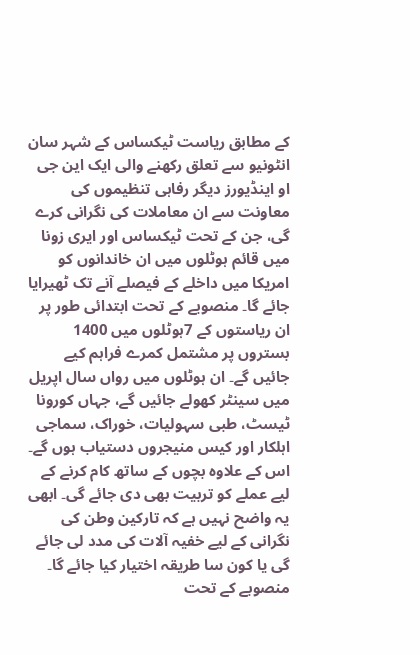کے مطابق ریاست ٹیکساس کے شہر سان انٹونیو سے تعلق رکھنے والی ایک این جی او اینڈیورز دیگر رفاہی تنظیموں کی معاونت سے ان معاملات کی نگرانی کرے گی، جن کے تحت ٹیکساس اور ایری زونا میں قائم ہوٹلوں میں ان خاندانوں کو امریکا میں داخلے کے فیصلے آنے تک ٹھیرایا جائے گا۔ منصوبے کے تحت ابتدائی طور پر ان ریاستوں کے 7ہوٹلوں میں 1400 بستروں پر مشتمل کمرے فراہم کیے جائیں گے۔ ان ہوٹلوں میں رواں سال اپریل میں سینٹر کھولے جائیں گے، جہاں کورونا ٹیسٹ، طبی سہولیات، خوراک، سماجی اہلکار اور کیس منیجروں دستیاب ہوں گے۔ اس کے علاوہ بچوں کے ساتھ کام کرنے کے لیے عملے کو تربیت بھی دی جائے گی۔ ابھی یہ واضح نہیں ہے کہ تارکین وطن کی نگرانی کے لیے خفیہ آلات کی مدد لی جائے گی یا کون سا طریقہ اختیار کیا جائے گا۔ منصوبے کے تحت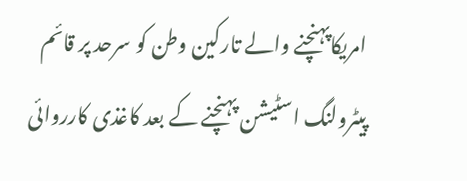امریکاپہنچنے والے تارکین وطن کو سرحد پر قائم پیٹرولنگ اسٹیشن پہنچنے کے بعد کاغذی کارروائی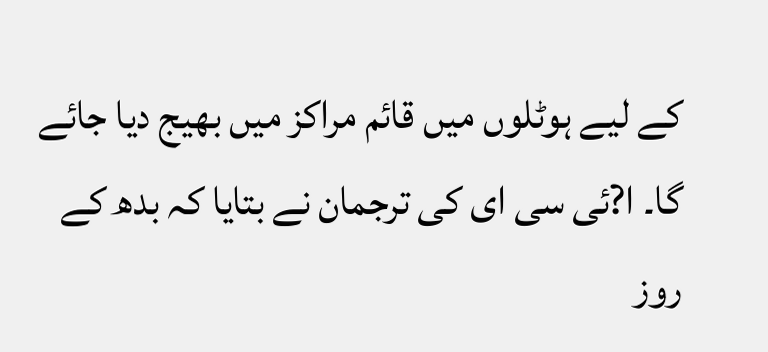کے لیے ہوٹلوں میں قائم مراکز میں بھیج دیا جائے گا۔ ا?ئی سی ای کی ترجمان نے بتایا کہ بدھ کے روز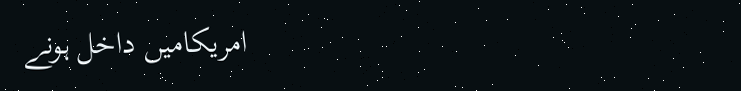امریکامیں داخل ہونے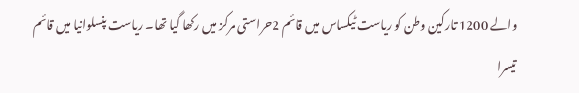والے 1200 تارکین وطن کو ریاست ٹیکساس میں قائم 2حراستی مرکز میں رکھا گیا تھا۔ ریاست پنسلوانیا میں قائم تیسرا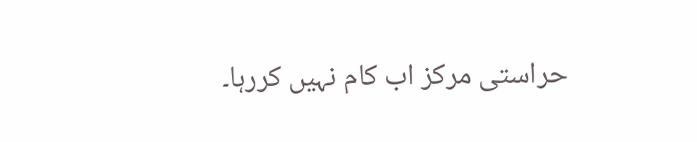حراستی مرکز اب کام نہیں کررہا۔